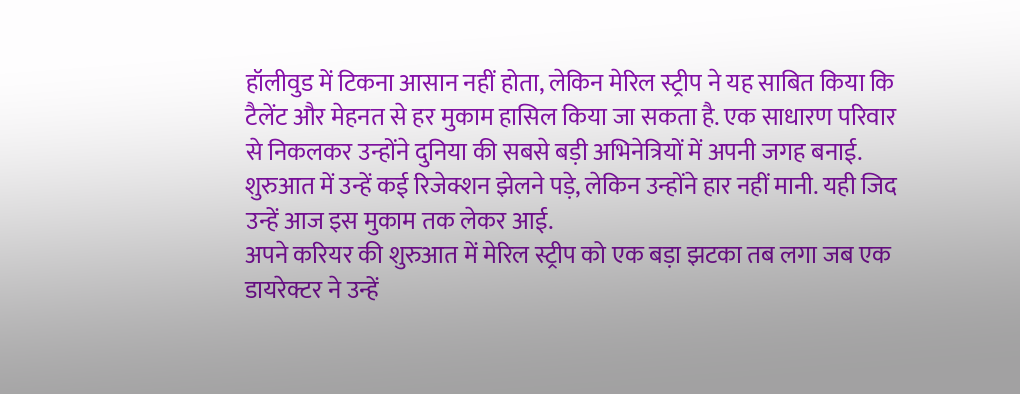हॉलीवुड में टिकना आसान नहीं होता, लेकिन मेरिल स्ट्रीप ने यह साबित किया कि टैलेंट और मेहनत से हर मुकाम हासिल किया जा सकता है. एक साधारण परिवार से निकलकर उन्होंने दुनिया की सबसे बड़ी अभिनेत्रियों में अपनी जगह बनाई. शुरुआत में उन्हें कई रिजेक्शन झेलने पड़े, लेकिन उन्होंने हार नहीं मानी. यही जिद उन्हें आज इस मुकाम तक लेकर आई.
अपने करियर की शुरुआत में मेरिल स्ट्रीप को एक बड़ा झटका तब लगा जब एक डायरेक्टर ने उन्हें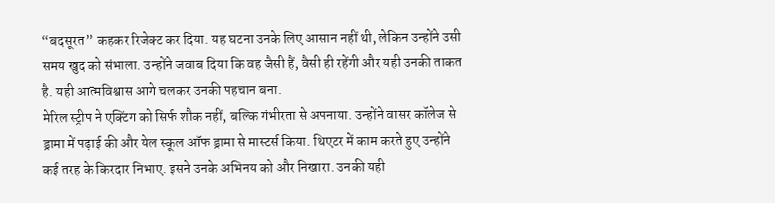“बदसूरत” कहकर रिजेक्ट कर दिया. यह घटना उनके लिए आसान नहीं थी, लेकिन उन्होंने उसी समय खुद को संभाला. उन्होंने जवाब दिया कि वह जैसी हैं, वैसी ही रहेंगी और यही उनकी ताकत है. यही आत्मविश्वास आगे चलकर उनकी पहचान बना.
मेरिल स्ट्रीप ने एक्टिंग को सिर्फ शौक नहीं, बल्कि गंभीरता से अपनाया. उन्होंने वासर कॉलेज से ड्रामा में पढ़ाई की और येल स्कूल ऑफ ड्रामा से मास्टर्स किया. थिएटर में काम करते हुए उन्होंने कई तरह के किरदार निभाए. इसने उनके अभिनय को और निखारा. उनकी यही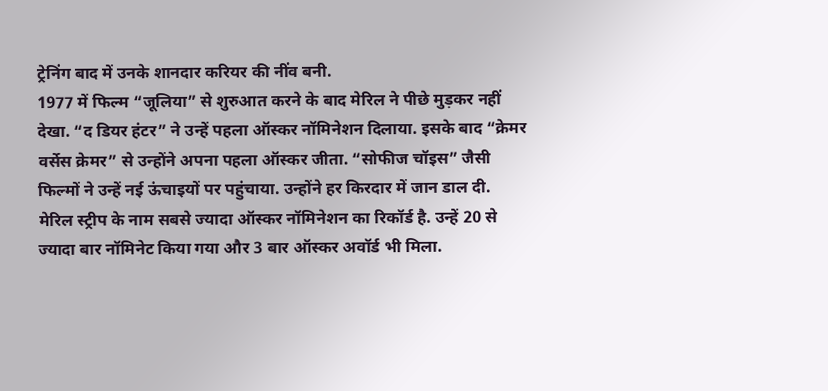ट्रेनिंग बाद में उनके शानदार करियर की नींव बनी.
1977 में फिल्म “जूलिया” से शुरुआत करने के बाद मेरिल ने पीछे मुड़कर नहीं देखा. “द डियर हंटर” ने उन्हें पहला ऑस्कर नॉमिनेशन दिलाया. इसके बाद “क्रेमर वर्सेस क्रेमर” से उन्होंने अपना पहला ऑस्कर जीता. “सोफीज चॉइस” जैसी फिल्मों ने उन्हें नई ऊंचाइयों पर पहुंचाया. उन्होंने हर किरदार में जान डाल दी.
मेरिल स्ट्रीप के नाम सबसे ज्यादा ऑस्कर नॉमिनेशन का रिकॉर्ड है. उन्हें 20 से ज्यादा बार नॉमिनेट किया गया और 3 बार ऑस्कर अवॉर्ड भी मिला.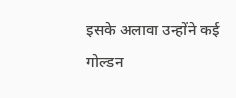इसके अलावा उन्होंने कई गोल्डन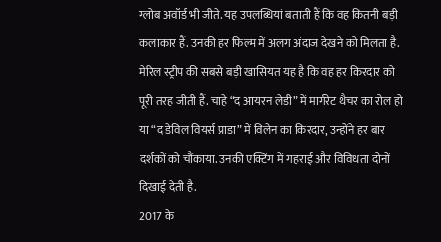ग्लोब अवॉर्ड भी जीते. यह उपलब्धियां बताती हैं कि वह कितनी बड़ी कलाकार हैं. उनकी हर फिल्म में अलग अंदाज देखने को मिलता है.
मेरिल स्ट्रीप की सबसे बड़ी खासियत यह है कि वह हर किरदार को पूरी तरह जीती हैं. चाहे “द आयरन लेडी” में मार्गरेट थैचर का रोल हो या “द डेविल वियर्स प्राडा” में विलेन का किरदार, उन्होंने हर बार दर्शकों को चौंकाया. उनकी एक्टिंग में गहराई और विविधता दोनों दिखाई देती है.
2017 के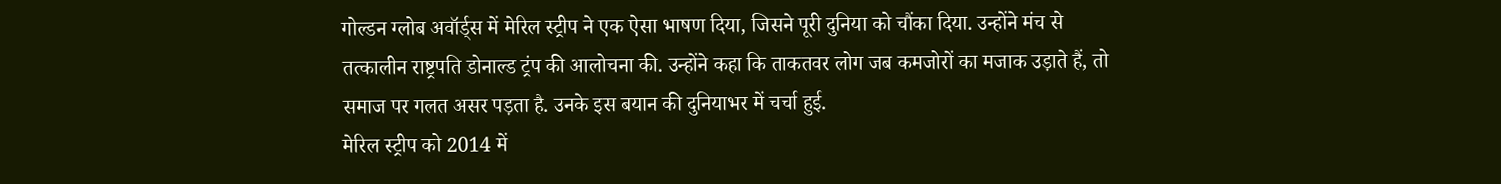गोल्डन ग्लोब अवॉर्ड्स में मेरिल स्ट्रीप ने एक ऐसा भाषण दिया, जिसने पूरी दुनिया को चौंका दिया. उन्होंने मंच से तत्कालीन राष्ट्रपति डोनाल्ड ट्रंप की आलोचना की. उन्होंने कहा कि ताकतवर लोग जब कमजोरों का मजाक उड़ाते हैं, तो समाज पर गलत असर पड़ता है. उनके इस बयान की दुनियाभर में चर्चा हुई.
मेरिल स्ट्रीप को 2014 में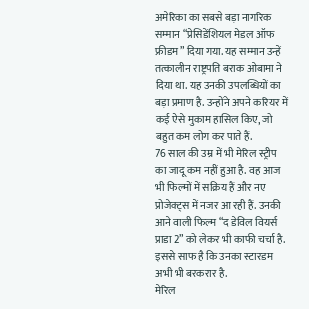अमेरिका का सबसे बड़ा नागरिक सम्मान “प्रेसिडेंशियल मेडल ऑफ फ्रीडम” दिया गया. यह सम्मान उन्हें तत्कालीन राष्ट्रपति बराक ओबामा ने दिया था. यह उनकी उपलब्धियों का बड़ा प्रमाण है. उन्होंने अपने करियर में कई ऐसे मुकाम हासिल किए, जो बहुत कम लोग कर पाते हैं.
76 साल की उम्र में भी मेरिल स्ट्रीप का जादू कम नहीं हुआ है. वह आज भी फिल्मों में सक्रिय हैं और नए प्रोजेक्ट्स में नजर आ रही हैं. उनकी आने वाली फिल्म “द डेविल वियर्स प्राडा 2” को लेकर भी काफी चर्चा है. इससे साफ है कि उनका स्टारडम अभी भी बरकरार है.
मेरिल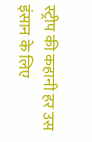स्ट्रीप की कहानी हर उस इंसान के लिए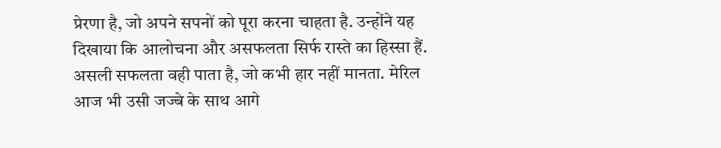प्रेरणा है, जो अपने सपनों को पूरा करना चाहता है. उन्होंने यह दिखाया कि आलोचना और असफलता सिर्फ रास्ते का हिस्सा हैं. असली सफलता वही पाता है, जो कभी हार नहीं मानता. मेरिल आज भी उसी जज्बे के साथ आगे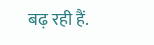बढ़ रही हैं.